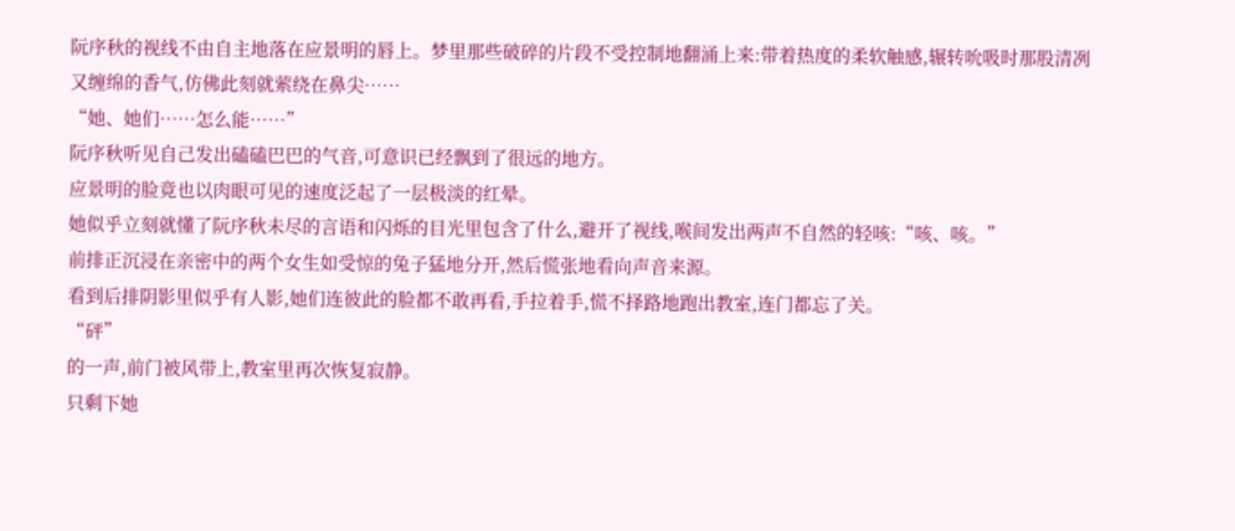阮序秋的视线不由自主地落在应景明的唇上。梦里那些破碎的片段不受控制地翻涌上来:带着热度的柔软触感,辗转吮吸时那股清冽又缠绵的香气,仿佛此刻就萦绕在鼻尖……
“她、她们……怎么能……”
阮序秋听见自己发出磕磕巴巴的气音,可意识已经飘到了很远的地方。
应景明的脸竟也以肉眼可见的速度泛起了一层极淡的红晕。
她似乎立刻就懂了阮序秋未尽的言语和闪烁的目光里包含了什么,避开了视线,喉间发出两声不自然的轻咳:“咳、咳。”
前排正沉浸在亲密中的两个女生如受惊的兔子猛地分开,然后慌张地看向声音来源。
看到后排阴影里似乎有人影,她们连彼此的脸都不敢再看,手拉着手,慌不择路地跑出教室,连门都忘了关。
“砰”
的一声,前门被风带上,教室里再次恢复寂静。
只剩下她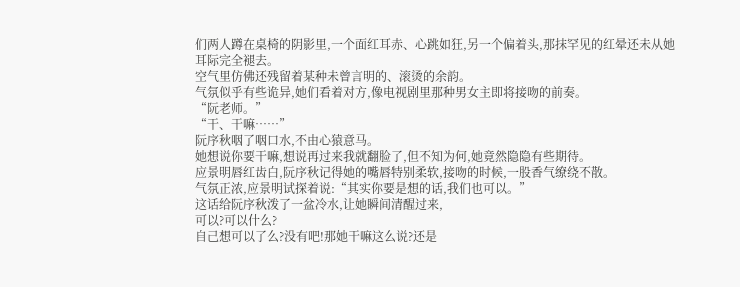们两人蹲在桌椅的阴影里,一个面红耳赤、心跳如狂,另一个偏着头,那抹罕见的红晕还未从她耳际完全褪去。
空气里仿佛还残留着某种未曾言明的、滚烫的余韵。
气氛似乎有些诡异,她们看着对方,像电视剧里那种男女主即将接吻的前奏。
“阮老师。”
“干、干嘛……”
阮序秋咽了咽口水,不由心猿意马。
她想说你要干嘛,想说再过来我就翻脸了,但不知为何,她竟然隐隐有些期待。
应景明唇红齿白,阮序秋记得她的嘴唇特别柔软,接吻的时候,一股香气缭绕不散。
气氛正浓,应景明试探着说:“其实你要是想的话,我们也可以。”
这话给阮序秋泼了一盆冷水,让她瞬间清醒过来,
可以?可以什么?
自己想可以了么?没有吧!那她干嘛这么说?还是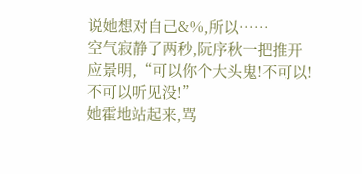说她想对自己&%,所以……
空气寂静了两秒,阮序秋一把推开应景明,“可以你个大头鬼!不可以!不可以听见没!”
她霍地站起来,骂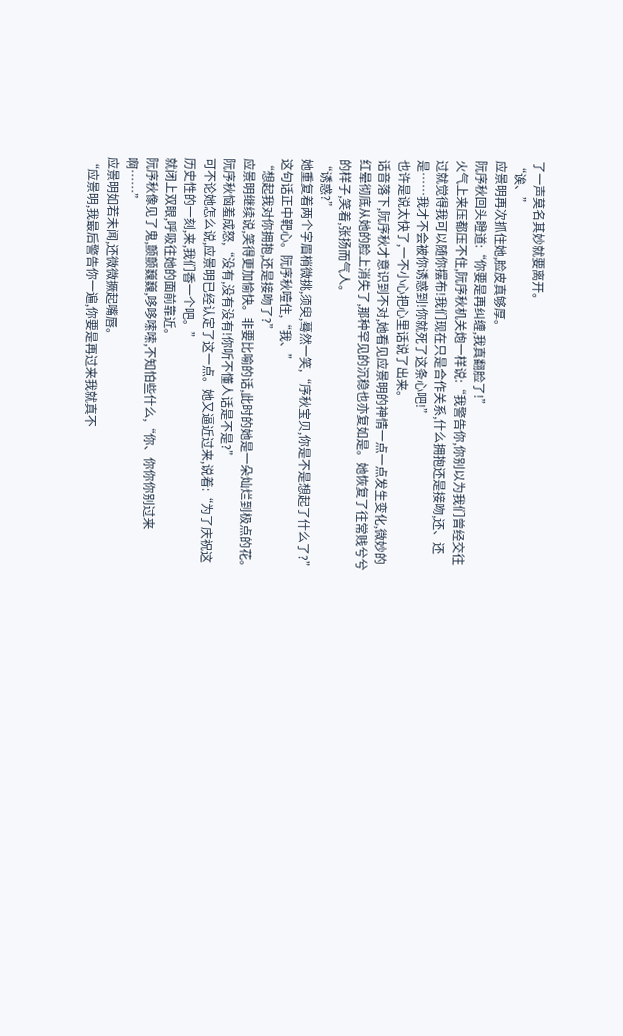了一声莫名其妙就要离开。
“诶、”
应景明再次抓住她,脸皮真够厚。
阮序秋回头瞪道:“你要是再纠缠,我真翻脸了!”
火气上来压都压不住,阮序秋机关炮一样说:“我警告你,你别以为我们曾经交往过就觉得我可以随你摆布!我们现在只是合作关系,什么拥抱还是接吻,还、还是……我才不会被你诱惑到!你就死了这条心吧!”
也许是说太快了,一不小心把心里话说了出来。
话音落下,阮序秋才意识到不对,她看见应景明的神情一点一点发生变化,微妙的红晕彻底从她的脸上消失了,那种罕见的沉稳也亦复如是。她恢复了往常贱兮兮的样子,笑着,张扬而气人。
“诱惑?”
她重复着两个字眉梢微挑,须臾,蓦然一笑,“序秋宝贝,你是不是想起了什么了?”
这句话正中靶心。阮序秋噎住,“我、”
“想起我对你拥抱,还是接吻了?”
应景明继续说,笑得更加愉快。非要比喻的话,此时的她是一朵灿烂到极点的花。
阮序秋恼羞成怒,“没有,没有没有!你听不懂人话是不是?”
可不论她怎么说,应景明已经认定了这一点。她又逼近过来,说着:“为了庆祝这历史性的一刻,来,我们香一个吧。”
就闭上双眼,呼吸往她的面前靠近。
阮序秋像见了鬼,颤颤巍巍,哆哆嗦嗦,不知怕些什么,“你、你你你别过来啊……”
应景明如若未闻,还微微撅起嘴唇。
“应景明,我最后警告你一遍,你要是再过来我就真不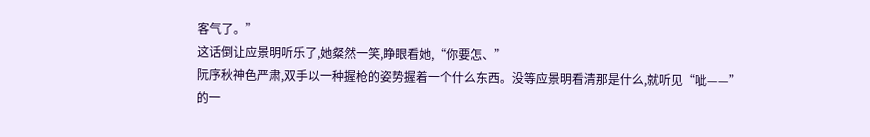客气了。”
这话倒让应景明听乐了,她粲然一笑,睁眼看她,“你要怎、”
阮序秋神色严肃,双手以一种握枪的姿势握着一个什么东西。没等应景明看清那是什么,就听见“呲——”
的一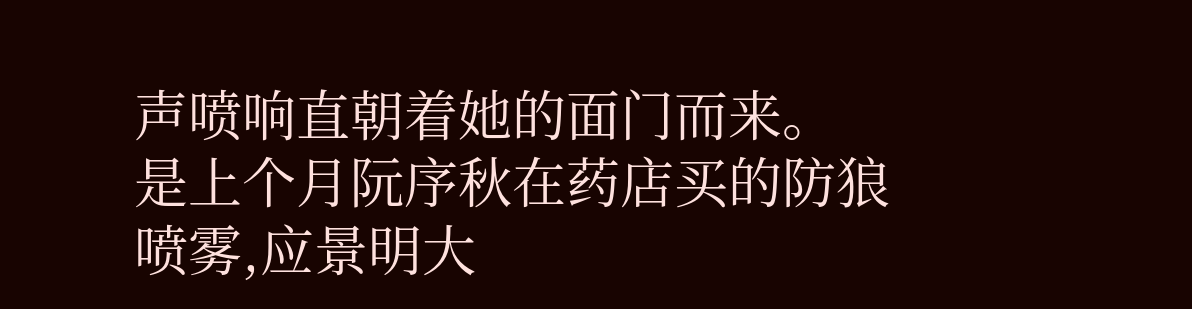声喷响直朝着她的面门而来。
是上个月阮序秋在药店买的防狼喷雾,应景明大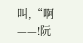叫,“啊——!阮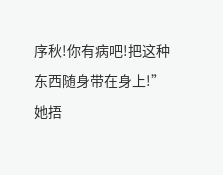序秋!你有病吧!把这种东西随身带在身上!”
她捂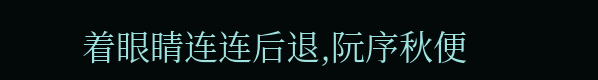着眼睛连连后退,阮序秋便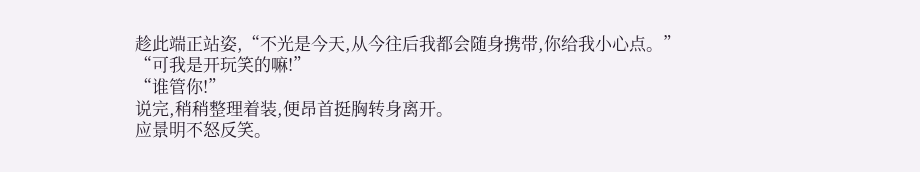趁此端正站姿,“不光是今天,从今往后我都会随身携带,你给我小心点。”
“可我是开玩笑的嘛!”
“谁管你!”
说完,稍稍整理着装,便昂首挺胸转身离开。
应景明不怒反笑。